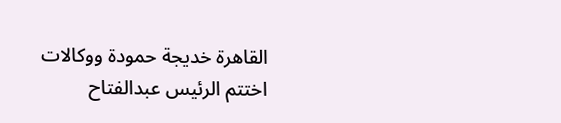القاهرة خديجة حمودة ووكالات
اختتم الرئيس عبدالفتاح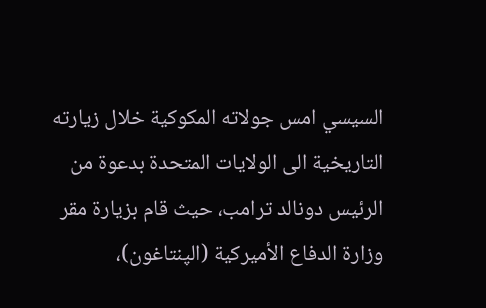السيسي امس جولاته المكوكية خلال زيارته التاريخية الى الولايات المتحدة بدعوة من الرئيس دونالد ترامب، حيث قام بزيارة مقر وزارة الدفاع الأميركية (الپنتاغون)،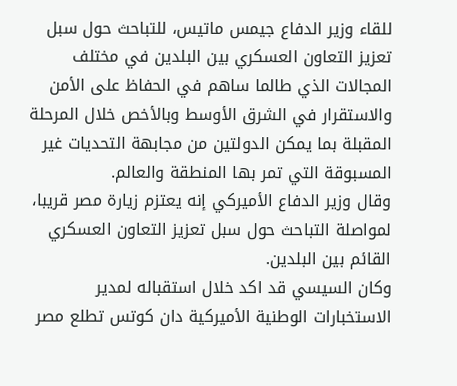للقاء وزير الدفاع جيمس ماتيس، للتباحث حول سبل تعزيز التعاون العسكري بين البلدين في مختلف المجالات الذي طالما ساهم في الحفاظ على الأمن والاستقرار في الشرق الأوسط وبالأخص خلال المرحلة المقبلة بما يمكن الدولتين من مجابهة التحديات غير المسبوقة التي تمر بها المنطقة والعالم.
وقال وزير الدفاع الأميركي إنه يعتزم زيارة مصر قريبا، لمواصلة التباحث حول سبل تعزيز التعاون العسكري القائم بين البلدين.
وكان السيسي قد اكد خلال استقباله لمدير الاستخبارات الوطنية الأميركية دان كوتس تطلع مصر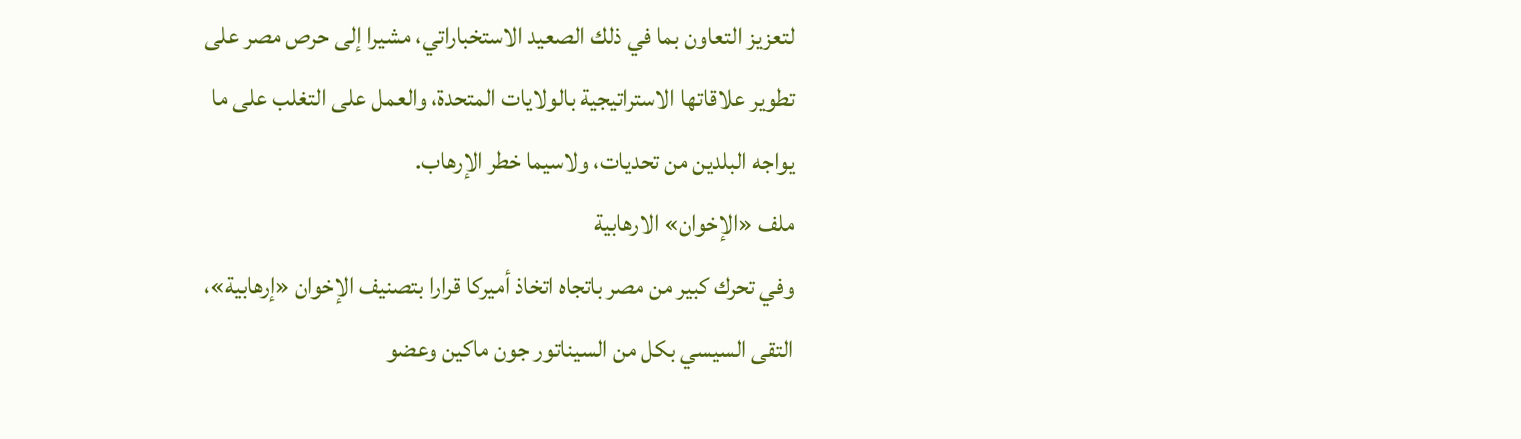لتعزيز التعاون بما في ذلك الصعيد الاستخباراتي، مشيرا إلى حرص مصر على تطوير علاقاتها الاستراتيجية بالولايات المتحدة، والعمل على التغلب على ما يواجه البلدين من تحديات، ولاسيما خطر الإرهاب.
ملف «الإخوان» الارهابية
وفي تحرك كبير من مصر باتجاه اتخاذ أميركا قرارا بتصنيف الإخوان «إرهابية»، التقى السيسي بكل من السيناتور جون ماكين وعضو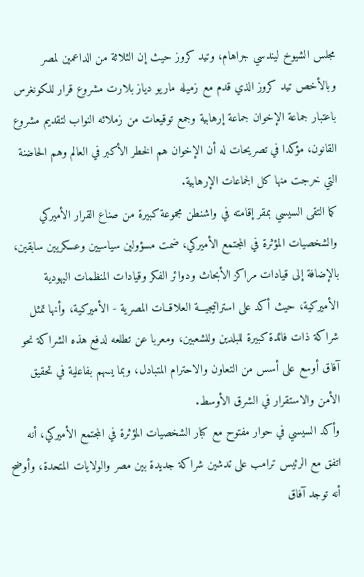مجلس الشيوخ ليندسي جراهام، وتيد كروز حيث إن الثلاثة من الداعمين لمصر وبالأخص تيد كروز الذي قدم مع زميله ماريو دياز بلارت مشروع قرار للكونغرس باعتبار جماعة الإخوان جماعة إرهابية وجمع توقيعات من زملائه النواب لتقديم مشروع القانون، مؤكدا في تصريحات له أن الإخوان هم الخطر الأكبر في العالم وهم الحاضنة التي خرجت منها كل الجماعات الإرهابية.
كما التقى السيسي بمقر إقامته في واشنطن مجموعة كبيرة من صناع القرار الأميركي والشخصيات المؤثرة في المجتمع الأميركي، ضمت مسؤولين سياسيين وعسكريين سابقين، بالإضافة إلى قيادات مراكز الأبحاث ودوائر الفكر وقيادات المنظمات اليهودية الأميركية، حيث أكد على استراتيجيـــة العلاقــات المصرية - الأميركية، وأنها تمثل شراكة ذات فائدة كبيرة للبلدين وللشعبين، ومعربا عن تطلعه لدفع هذه الشراكة نحو آفاق أوسع على أسس من التعاون والاحترام المتبادل، وبما يسهم بفاعلية في تحقيق الأمن والاستقرار في الشرق الأوسط.
وأكد السيسي في حوار مفتوح مع كبار الشخصيات المؤثرة في المجتمع الأميركي، أنه اتفق مع الرئيس ترامب على تدشين شراكة جديدة بين مصر والولايات المتحدة، وأوضح أنه توجد آفاق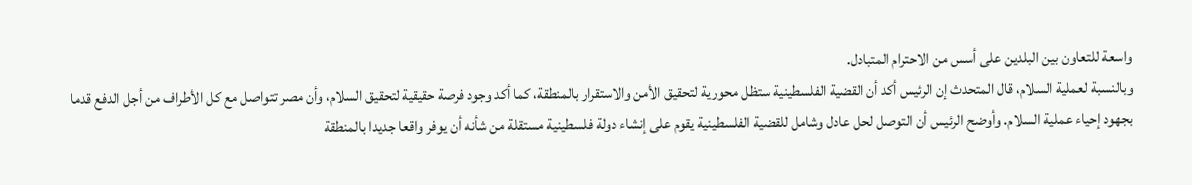واسعة للتعاون بين البلدين على أسس من الاحترام المتبادل.
وبالنسبة لعملية السلام، قال المتحدث إن الرئيس أكد أن القضية الفلسطينية ستظل محورية لتحقيق الأمن والاستقرار بالمنطقة، كما أكد وجود فرصة حقيقية لتحقيق السلام، وأن مصر تتواصل مع كل الأطراف من أجل الدفع قدما بجهود إحياء عملية السلام. وأوضح الرئيس أن التوصل لحل عادل وشامل للقضية الفلسطينية يقوم على إنشاء دولة فلسطينية مستقلة من شأنه أن يوفر واقعا جديدا بالمنطقة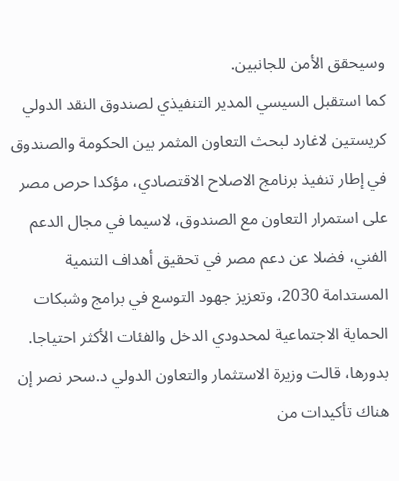وسيحقق الأمن للجانبين.
كما استقبل السيسي المدير التنفيذي لصندوق النقد الدولي كريستين لاغارد لبحث التعاون المثمر بين الحكومة والصندوق في إطار تنفيذ برنامج الاصلاح الاقتصادي، مؤكدا حرص مصر على استمرار التعاون مع الصندوق، لاسيما في مجال الدعم الفني، فضلا عن دعم مصر في تحقيق أهداف التنمية المستدامة 2030، وتعزيز جهود التوسع في برامج وشبكات الحماية الاجتماعية لمحدودي الدخل والفئات الأكثر احتياجا.
بدورها، قالت وزيرة الاستثمار والتعاون الدولي د.سحر نصر إن هناك تأكيدات من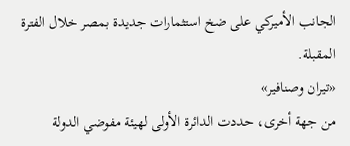الجانب الأميركي على ضخ استثمارات جديدة بمصر خلال الفترة المقبلة.
«تيران وصنافير»
من جهة أخرى، حددت الدائرة الأولى لهيئة مفوضي الدولة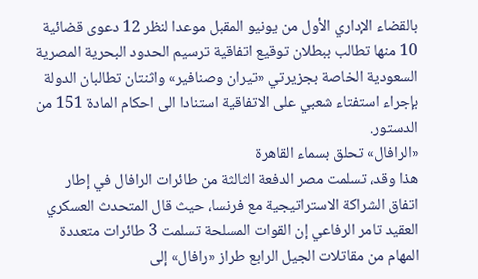بالقضاء الإداري الأول من يونيو المقبل موعدا لنظر 12 دعوى قضائية 10 منها تطالب ببطلان توقيع اتفاقية ترسيم الحدود البحرية المصرية السعودية الخاصة بجزيرتي «تيران وصنافير» واثنتان تطالبان الدولة بإجراء استفتاء شعبي على الاتفاقية استنادا الى احكام المادة 151 من الدستور.
«الرافال» تحلق بسماء القاهرة
هذا وقد، تسلمت مصر الدفعة الثالثة من طائرات الرافال في إطار اتفاق الشراكة الاستراتيجية مع فرنسا، حيث قال المتحدث العسكري العقيد تامر الرفاعي إن القوات المسلحة تسلمت 3 طائرات متعددة المهام من مقاتلات الجيل الرابع طراز «رافال» إلى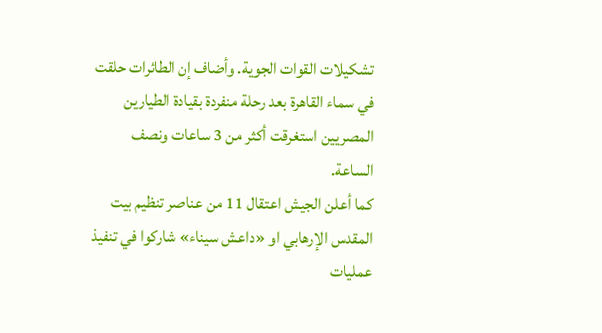تشكيلات القوات الجوية. وأضاف إن الطائرات حلقت في سماء القاهرة بعد رحلة منفردة بقيادة الطيارين المصريين استغرقت أكثر من 3 ساعات ونصف الساعة.
كما أعلن الجيش اعتقال 11 من عناصر تنظيم بيت المقدس الإرهابي او «داعش سيناء» شاركوا في تنفيذ عمليات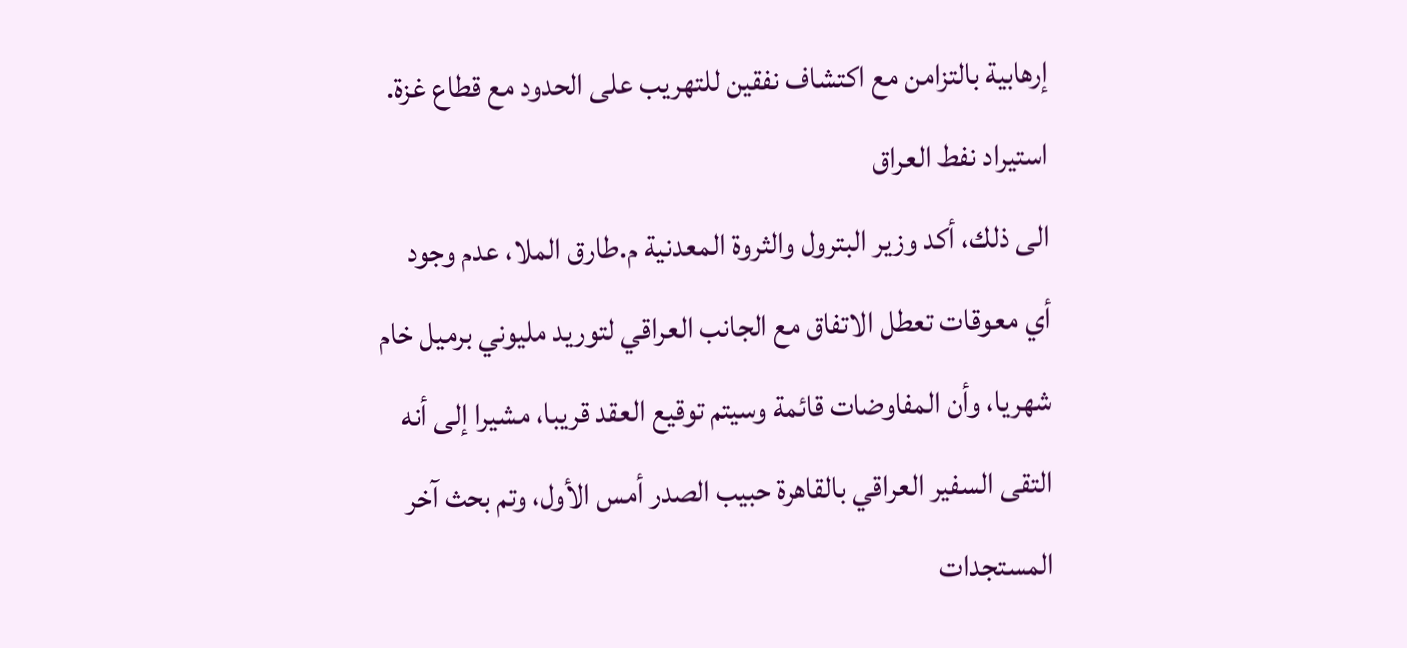إرهابية بالتزامن مع اكتشاف نفقين للتهريب على الحدود مع قطاع غزة.
استيراد نفط العراق
الى ذلك، أكد وزير البترول والثروة المعدنية م.طارق الملا، عدم وجود أي معوقات تعطل الاتفاق مع الجانب العراقي لتوريد مليوني برميل خام شهريا، وأن المفاوضات قائمة وسيتم توقيع العقد قريبا، مشيرا إلى أنه التقى السفير العراقي بالقاهرة حبيب الصدر أمس الأول، وتم بحث آخر المستجدات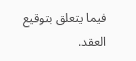فيما يتعلق بتوقيع العقد.